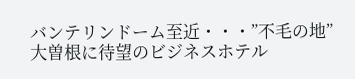バンテリンドーム至近・・・”不毛の地”大曽根に待望のビジネスホテル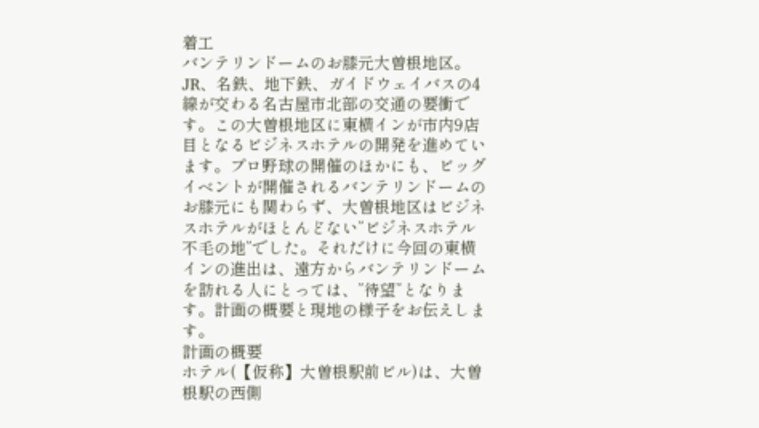着工
バンテリンドームのお膝元大曽根地区。JR、名鉄、地下鉄、ガイドウェイバスの4線が交わる名古屋市北部の交通の要衝です。この大曽根地区に東横インが市内9店目となるビジネスホテルの開発を進めています。プロ野球の開催のほかにも、ビッグイベントが開催されるバンテリンドームのお膝元にも関わらず、大曽根地区はビジネスホテルがほとんどない”ビジネスホテル不毛の地”でした。それだけに今回の東横インの進出は、遠方からバンテリンドームを訪れる人にとっては、”待望”となります。計画の概要と現地の様子をお伝えします。
計画の概要
ホテル(【仮称】大曽根駅前ビル)は、大曽根駅の西側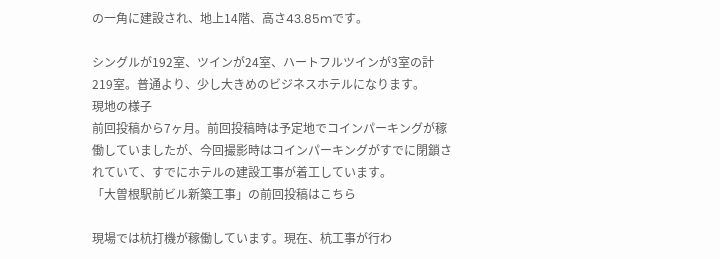の一角に建設され、地上14階、高さ43.85mです。

シングルが192室、ツインが24室、ハートフルツインが3室の計219室。普通より、少し大きめのビジネスホテルになります。
現地の様子
前回投稿から7ヶ月。前回投稿時は予定地でコインパーキングが稼働していましたが、今回撮影時はコインパーキングがすでに閉鎖されていて、すでにホテルの建設工事が着工しています。
「大曽根駅前ビル新築工事」の前回投稿はこちら

現場では杭打機が稼働しています。現在、杭工事が行わ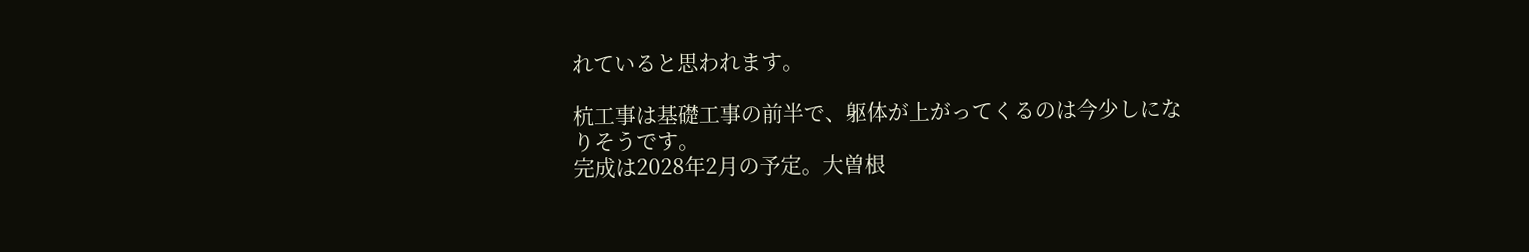れていると思われます。

杭工事は基礎工事の前半で、躯体が上がってくるのは今少しになりそうです。
完成は2028年2月の予定。大曽根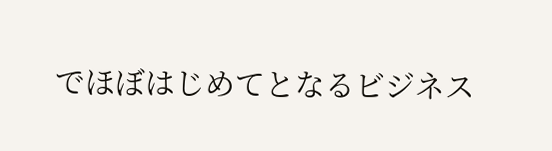でほぼはじめてとなるビジネス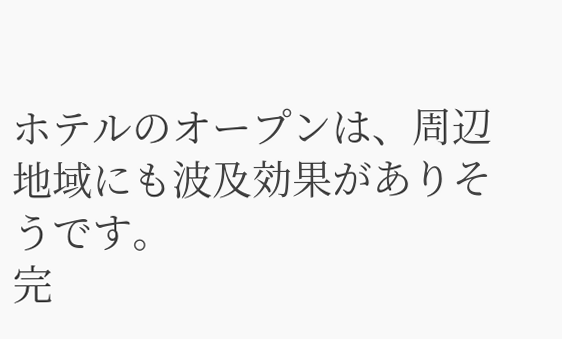ホテルのオープンは、周辺地域にも波及効果がありそうです。
完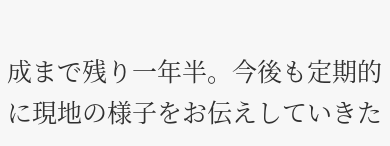成まで残り一年半。今後も定期的に現地の様子をお伝えしていきた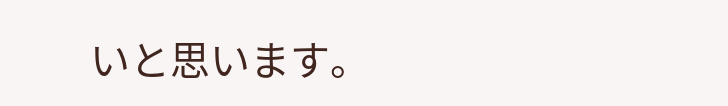いと思います。